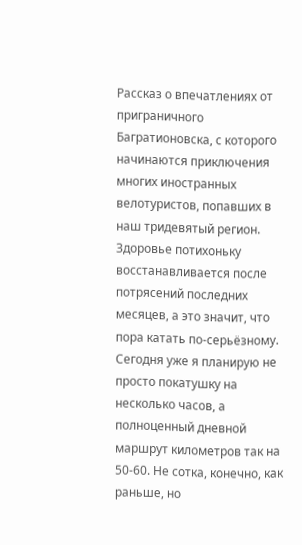Рассказ о впечатлениях от приграничного Багратионовска, с которого начинаются приключения многих иностранных велотуристов, попавших в наш тридевятый регион.
Здоровье потихоньку восстанавливается после потрясений последних месяцев, а это значит, что пора катать по-серьёзному. Сегодня уже я планирую не просто покатушку на несколько часов, а полноценный дневной маршрут километров так на 50-60. Не сотка, конечно, как раньше, но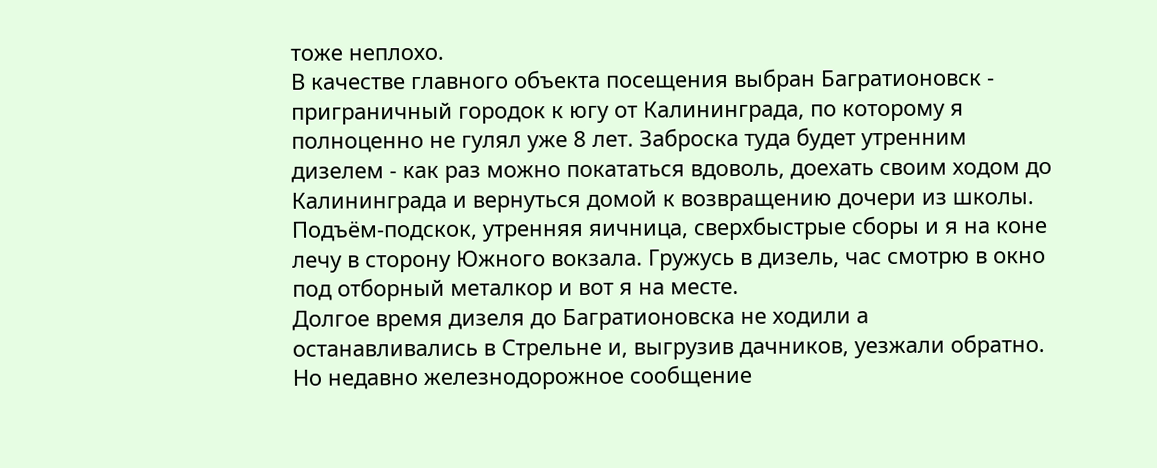тоже неплохо.
В качестве главного объекта посещения выбран Багратионовск - приграничный городок к югу от Калининграда, по которому я полноценно не гулял уже 8 лет. Заброска туда будет утренним дизелем - как раз можно покататься вдоволь, доехать своим ходом до Калининграда и вернуться домой к возвращению дочери из школы.
Подъём-подскок, утренняя яичница, сверхбыстрые сборы и я на коне лечу в сторону Южного вокзала. Гружусь в дизель, час смотрю в окно под отборный металкор и вот я на месте.
Долгое время дизеля до Багратионовска не ходили а останавливались в Стрельне и, выгрузив дачников, уезжали обратно. Но недавно железнодорожное сообщение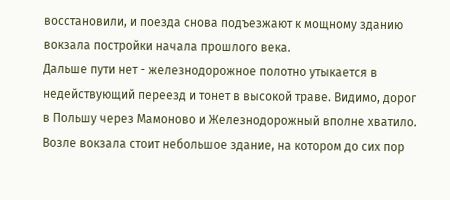восстановили, и поезда снова подъезжают к мощному зданию вокзала постройки начала прошлого века.
Дальше пути нет - железнодорожное полотно утыкается в недействующий переезд и тонет в высокой траве. Видимо, дорог в Польшу через Мамоново и Железнодорожный вполне хватило.
Возле вокзала стоит небольшое здание, на котором до сих пор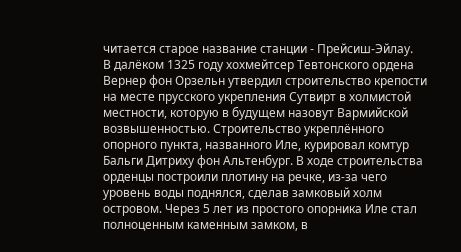читается старое название станции - Прейсиш-Эйлау.
В далёком 1325 году хохмейтсер Тевтонского ордена Вернер фон Орзельн утвердил строительство крепости на месте прусского укрепления Сутвирт в холмистой местности, которую в будущем назовут Вармийской возвышенностью. Строительство укреплённого опорного пункта, названного Иле, курировал комтур Бальги Дитриху фон Альтенбург. В ходе строительства орденцы построили плотину на речке, из-за чего уровень воды поднялся, сделав замковый холм островом. Через 5 лет из простого опорника Иле стал полноценным каменным замком, в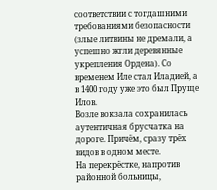соответствии с тогдашними требованиями безопасности (злые литвины не дремали, а успешно жгли деревянные укрепления Ордена). Со временем Иле стал Иладией, а в 1400 году уже это был Пруще Илов.
Возле вокзала сохранилась аутентичная брусчатка на дороге. Причём, сразу трёх видов в одном месте.
На перекрёстке, напротив районной больницы,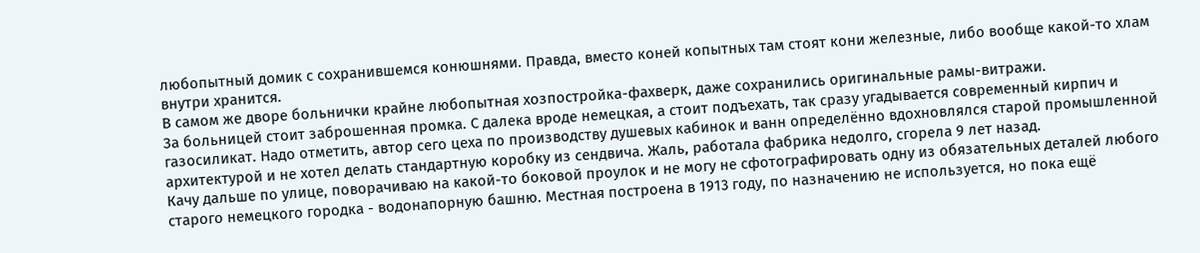любопытный домик с сохранившемся конюшнями. Правда, вместо коней копытных там стоят кони железные, либо вообще какой-то хлам внутри хранится.
В самом же дворе больнички крайне любопытная хозпостройка-фахверк, даже сохранились оригинальные рамы-витражи.
За больницей стоит заброшенная промка. С далека вроде немецкая, а стоит подъехать, так сразу угадывается современный кирпич и газосиликат. Надо отметить, автор сего цеха по производству душевых кабинок и ванн определённо вдохновлялся старой промышленной архитектурой и не хотел делать стандартную коробку из сендвича. Жаль, работала фабрика недолго, сгорела 9 лет назад.
Качу дальше по улице, поворачиваю на какой-то боковой проулок и не могу не сфотографировать одну из обязательных деталей любого старого немецкого городка - водонапорную башню. Местная построена в 1913 году, по назначению не используется, но пока ещё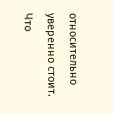относительно уверенно стоит. Что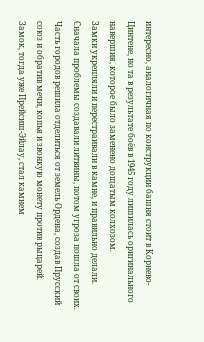интересно, аналогичная по конструкции башня стоит в Корнево-Цинтене, но та в результате боёв в 1945 году лишилась оригинального навершия, которое было заменено дощатым колхозом.
Замки укрепляли и перестраивали в камне, и правильно делали. Сначала проблемы создавали литвины, потом угроза пошла от своих. Часть городов решила отделиться от земель Ордена, создав Прусский союз и обратив мечи, копья и звонкую монету против рыцарей.
Замок, тогда уже Прейсиш-Эйлау, стал камнем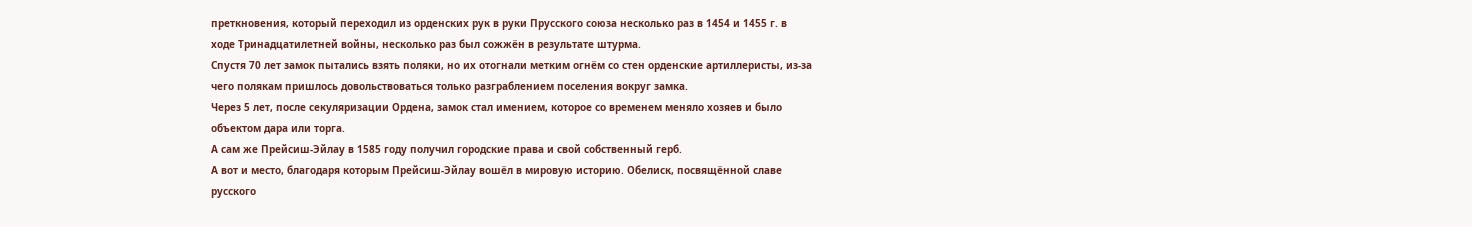преткновения, который переходил из орденских рук в руки Прусского союза несколько раз в 1454 и 1455 г. в ходе Тринадцатилетней войны, несколько раз был сожжён в результате штурма.
Спустя 70 лет замок пытались взять поляки, но их отогнали метким огнём со стен орденские артиллеристы, из-за чего полякам пришлось довольствоваться только разграблением поселения вокруг замка.
Через 5 лет, после секуляризации Ордена, замок стал имением, которое со временем меняло хозяев и было объектом дара или торга.
А сам же Прейсиш-Эйлау в 1585 году получил городские права и свой собственный герб.
А вот и место, благодаря которым Прейсиш-Эйлау вошёл в мировую историю. Обелиск, посвящённой славе русского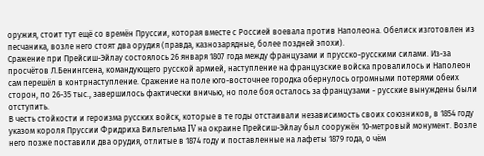оружия, стоит тут ещё со времён Пруссии, которая вместе с Россией воевала против Наполеона. Обелиск изготовлен из песчаника, возле него стоят два орудия (правда, казнозарядные, более поздней эпохи).
Сражение при Прейсиш-Эйлау состоялось 26 января 1807 года между французами и прусско-русскими силами. Из-за просчётов Л.Бенингсена, командующего русской армией, наступление на французские войска провалилось и Наполеон сам перешёл в контрнаступление. Сражение на поле юго-восточнее городка обернулось огромными потерями обеих сторон, по 26-35 тыс., завершилось фактически вничью, но поле боя осталось за французами - русские вынуждены были отступить.
В честь стойкости и героизма русских войск, которые в те годы отстаивали независимость своих союзников, в 1854 году указом короля Пруссии Фридриха Вильгельма IV на окраине Прейсиш-Эйлау был сооружён 10-метровый монумент. Возле него позже поставили два орудия, отлитые в 1874 году и поставленные на лафеты 1879 года, о чём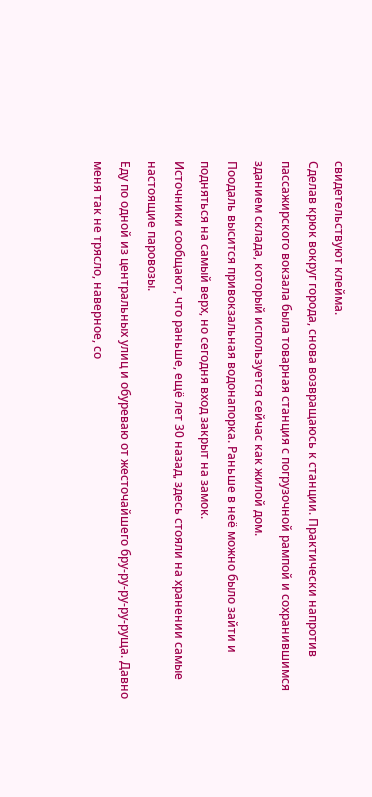свидетельствуют клейма.
Сделав крюк вокруг города, снова возвращаюсь к станции. Практически напротив пассажирского вокзала была товарная станция с погрузочной рампой и сохранившимся зданием склада, который используется сейчас как жилой дом.
Поодаль высится привокзальная водонапорка. Раньше в неё можно было зайти и подняться на самый верх, но сегодня вход закрыт на замок.
Источники сообщают, что раньше, ещё лет 30 назад, здесь стояли на хранении самые настоящие паровозы.
Еду по одной из центральных улиц и обуреваю от жесточайшего бру-ру-ру-ру-руща. Давно меня так не трясло, наверное, со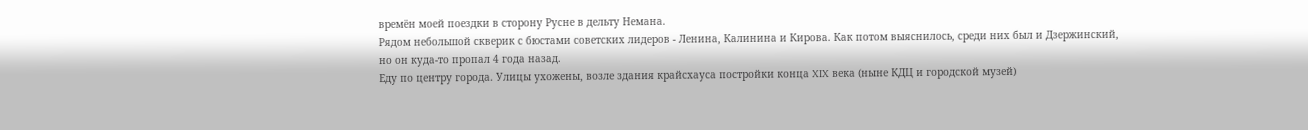времён моей поездки в сторону Русне в дельту Немана.
Рядом небольшой скверик с бюстами советских лидеров - Ленина, Калинина и Кирова. Как потом выяснилось, среди них был и Дзержинский, но он куда-то пропал 4 года назад.
Еду по центру города. Улицы ухожены, возле здания крайсхауса постройки конца XIX века (ныне КДЦ и городской музей)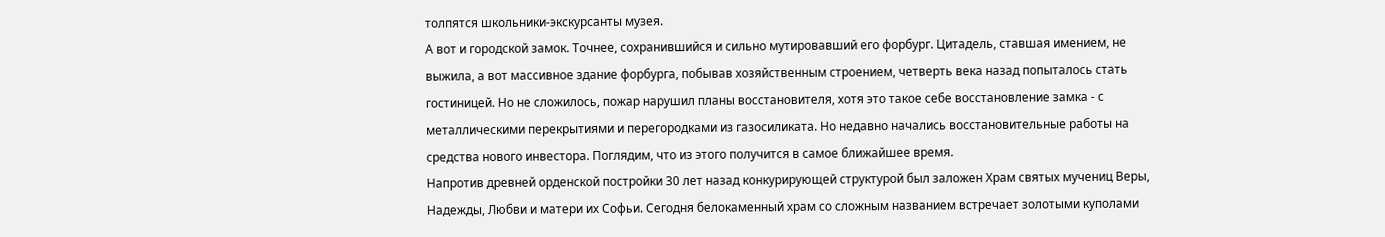толпятся школьники-экскурсанты музея.
А вот и городской замок. Точнее, сохранившийся и сильно мутировавший его форбург. Цитадель, ставшая имением, не выжила, а вот массивное здание форбурга, побывав хозяйственным строением, четверть века назад попыталось стать гостиницей. Но не сложилось, пожар нарушил планы восстановителя, хотя это такое себе восстановление замка - с металлическими перекрытиями и перегородками из газосиликата. Но недавно начались восстановительные работы на средства нового инвестора. Поглядим, что из этого получится в самое ближайшее время.
Напротив древней орденской постройки 30 лет назад конкурирующей структурой был заложен Храм святых мучениц Веры, Надежды, Любви и матери их Софьи. Сегодня белокаменный храм со сложным названием встречает золотыми куполами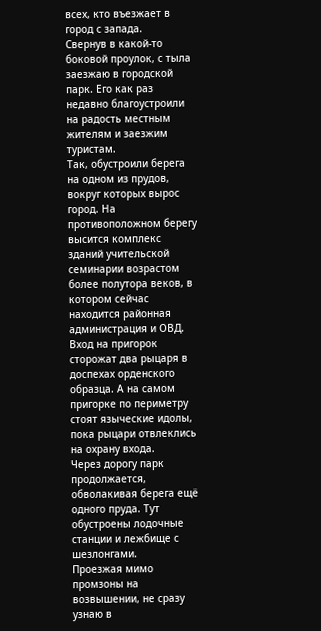всех, кто въезжает в город с запада.
Свернув в какой-то боковой проулок, с тыла заезжаю в городской парк. Его как раз недавно благоустроили на радость местным жителям и заезжим туристам.
Так, обустроили берега на одном из прудов, вокруг которых вырос город. На противоположном берегу высится комплекс зданий учительской семинарии возрастом более полутора веков, в котором сейчас находится районная администрация и ОВД.
Вход на пригорок сторожат два рыцаря в доспехах орденского образца. А на самом пригорке по периметру стоят языческие идолы, пока рыцари отвлеклись на охрану входа.
Через дорогу парк продолжается, обволакивая берега ещё одного пруда. Тут обустроены лодочные станции и лежбище с шезлонгами.
Проезжая мимо промзоны на возвышении, не сразу узнаю в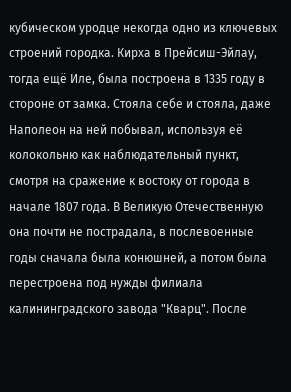кубическом уродце некогда одно из ключевых строений городка. Кирха в Прейсиш-Эйлау, тогда ещё Иле, была построена в 1335 году в стороне от замка. Стояла себе и стояла, даже Наполеон на ней побывал, используя её колокольню как наблюдательный пункт, смотря на сражение к востоку от города в начале 1807 года. В Великую Отечественную она почти не пострадала, в послевоенные годы сначала была конюшней, а потом была перестроена под нужды филиала калининградского завода "Кварц". После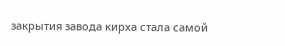закрытия завода кирха стала самой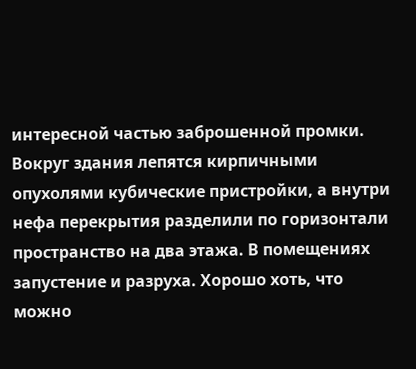интересной частью заброшенной промки.
Вокруг здания лепятся кирпичными опухолями кубические пристройки, а внутри нефа перекрытия разделили по горизонтали пространство на два этажа. В помещениях запустение и разруха. Хорошо хоть, что можно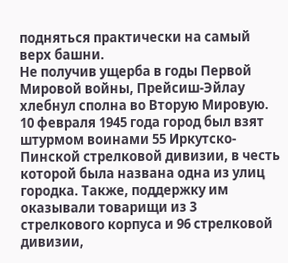подняться практически на самый верх башни.
Не получив ущерба в годы Первой Мировой войны, Прейсиш-Эйлау хлебнул сполна во Вторую Мировую. 10 февраля 1945 года город был взят штурмом воинами 55 Иркутско-Пинской стрелковой дивизии, в честь которой была названа одна из улиц городка. Также, поддержку им оказывали товарищи из 3 стрелкового корпуса и 96 стрелковой дивизии,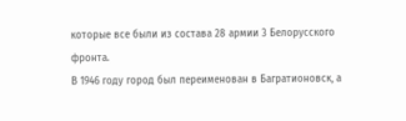которые все были из состава 28 армии 3 Белорусского фронта.
В 1946 году город был переименован в Багратионовск, а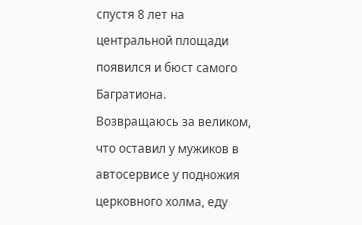спустя 8 лет на центральной площади появился и бюст самого Багратиона.
Возвращаюсь за великом, что оставил у мужиков в автосервисе у подножия церковного холма, еду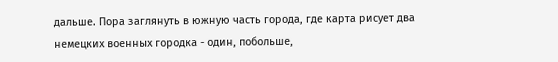дальше. Пора заглянуть в южную часть города, где карта рисует два немецких военных городка - один, побольше,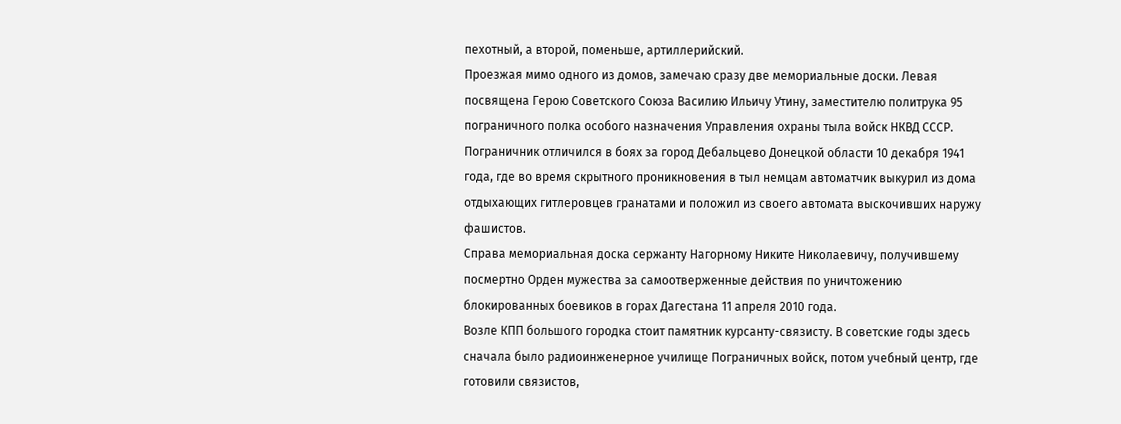пехотный, а второй, поменьше, артиллерийский.
Проезжая мимо одного из домов, замечаю сразу две мемориальные доски. Левая посвящена Герою Советского Союза Василию Ильичу Утину, заместителю политрука 95 пограничного полка особого назначения Управления охраны тыла войск НКВД СССР.
Пограничник отличился в боях за город Дебальцево Донецкой области 10 декабря 1941 года, где во время скрытного проникновения в тыл немцам автоматчик выкурил из дома отдыхающих гитлеровцев гранатами и положил из своего автомата выскочивших наружу фашистов.
Справа мемориальная доска сержанту Нагорному Никите Николаевичу, получившему посмертно Орден мужества за самоотверженные действия по уничтожению блокированных боевиков в горах Дагестана 11 апреля 2010 года.
Возле КПП большого городка стоит памятник курсанту-связисту. В советские годы здесь сначала было радиоинженерное училище Пограничных войск, потом учебный центр, где готовили связистов,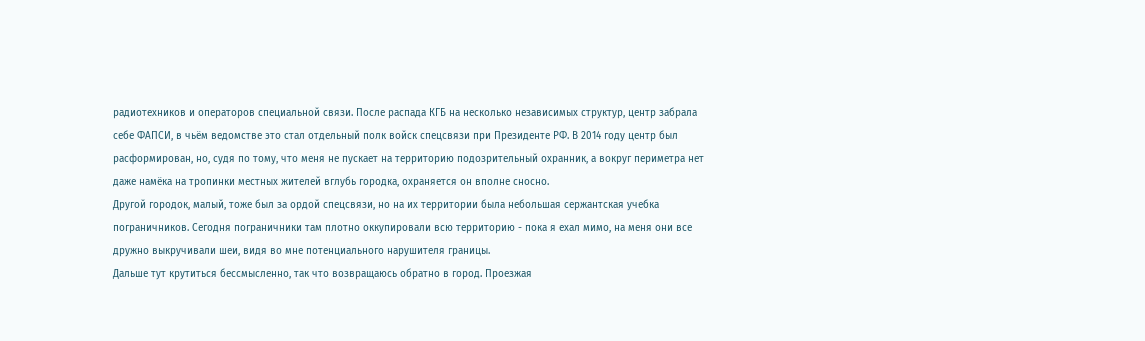радиотехников и операторов специальной связи. После распада КГБ на несколько независимых структур, центр забрала себе ФАПСИ, в чьём ведомстве это стал отдельный полк войск спецсвязи при Президенте РФ. В 2014 году центр был расформирован, но, судя по тому, что меня не пускает на территорию подозрительный охранник, а вокруг периметра нет даже намёка на тропинки местных жителей вглубь городка, охраняется он вполне сносно.
Другой городок, малый, тоже был за ордой спецсвязи, но на их территории была небольшая сержантская учебка пограничников. Сегодня пограничники там плотно оккупировали всю территорию - пока я ехал мимо, на меня они все дружно выкручивали шеи, видя во мне потенциального нарушителя границы.
Дальше тут крутиться бессмысленно, так что возвращаюсь обратно в город. Проезжая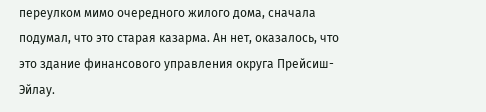переулком мимо очередного жилого дома, сначала подумал, что это старая казарма. Ан нет, оказалось, что это здание финансового управления округа Прейсиш-Эйлау.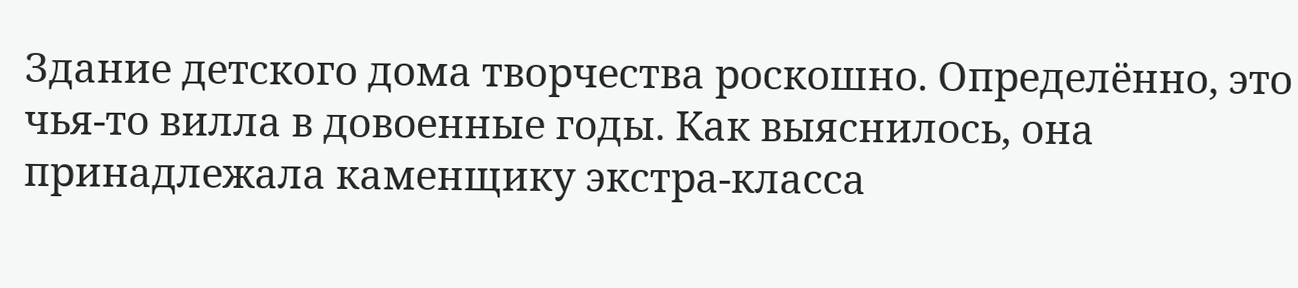Здание детского дома творчества роскошно. Определённо, это чья-то вилла в довоенные годы. Как выяснилось, она принадлежала каменщику экстра-класса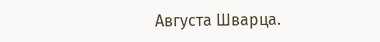Августа Шварца.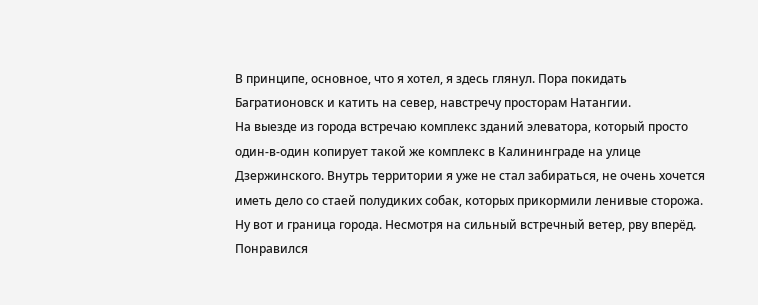В принципе, основное, что я хотел, я здесь глянул. Пора покидать Багратионовск и катить на север, навстречу просторам Натангии.
На выезде из города встречаю комплекс зданий элеватора, который просто один-в-один копирует такой же комплекс в Калининграде на улице Дзержинского. Внутрь территории я уже не стал забираться, не очень хочется иметь дело со стаей полудиких собак, которых прикормили ленивые сторожа.
Ну вот и граница города. Несмотря на сильный встречный ветер, рву вперёд.
Понравился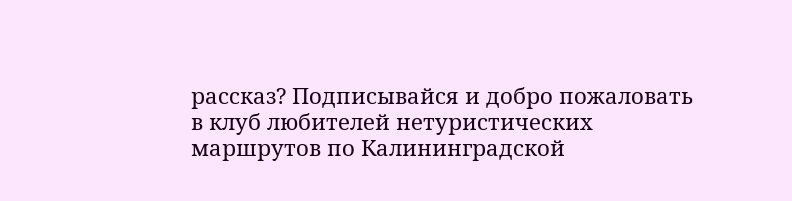рассказ? Подписывайся и добро пожаловать в клуб любителей нетуристических маршрутов по Калининградской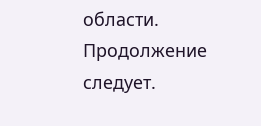области.
Продолжение следует.